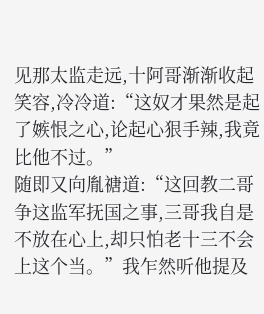见那太监走远,十阿哥渐渐收起笑容,冷冷道:“这奴才果然是起了嫉恨之心,论起心狠手辣,我竟比他不过。”
随即又向胤禟道:“这回教二哥争这监军抚国之事,三哥我自是不放在心上,却只怕老十三不会上这个当。”我乍然听他提及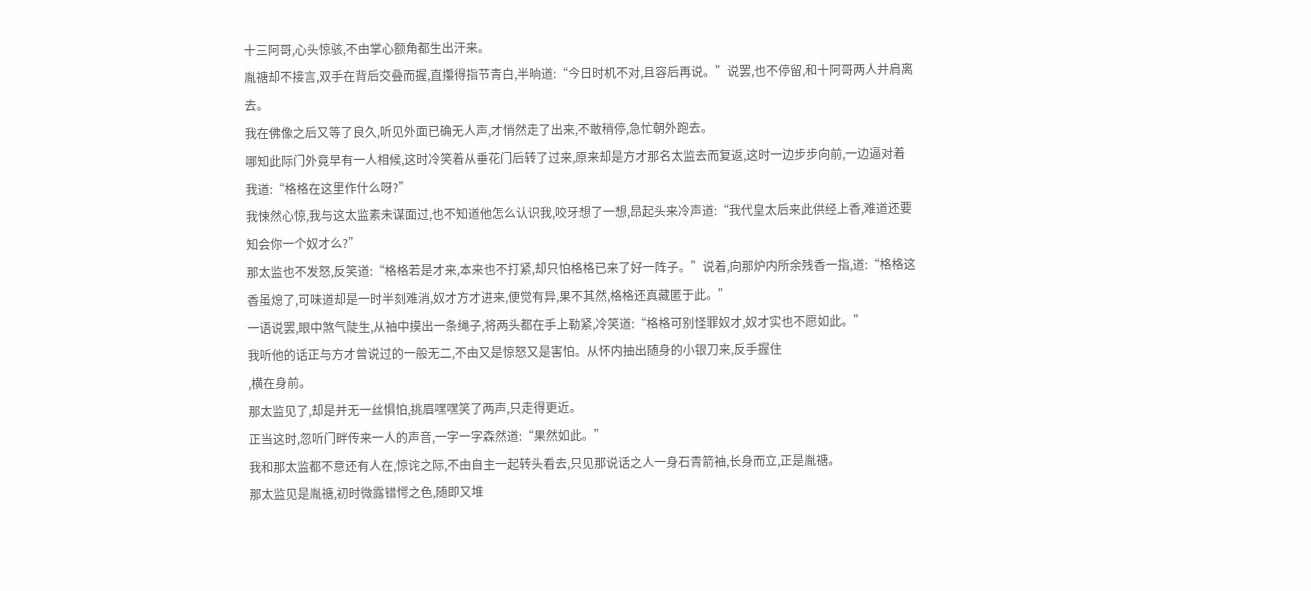十三阿哥,心头惊骇,不由掌心额角都生出汗来。
胤禟却不接言,双手在背后交叠而握,直攥得指节青白,半晌道:“今日时机不对,且容后再说。”说罢,也不停留,和十阿哥两人并肩离去。
我在佛像之后又等了良久,听见外面已确无人声,才悄然走了出来,不敢稍停,急忙朝外跑去。
哪知此际门外竟早有一人相候,这时冷笑着从垂花门后转了过来,原来却是方才那名太监去而复返,这时一边步步向前,一边逼对着我道:“格格在这里作什么呀?”
我悚然心惊,我与这太监素未谋面过,也不知道他怎么认识我,咬牙想了一想,昂起头来冷声道:“我代皇太后来此供经上香,难道还要知会你一个奴才么?”
那太监也不发怒,反笑道:“格格若是才来,本来也不打紧,却只怕格格已来了好一阵子。”说着,向那炉内所余残香一指,道:“格格这香虽熄了,可味道却是一时半刻难消,奴才方才进来,便觉有异,果不其然,格格还真藏匿于此。”
一语说罢,眼中煞气陡生,从袖中摸出一条绳子,将两头都在手上勒紧,冷笑道:“格格可别怪罪奴才,奴才实也不愿如此。”
我听他的话正与方才曾说过的一般无二,不由又是惊怒又是害怕。从怀内抽出随身的小银刀来,反手握住
,横在身前。
那太监见了,却是并无一丝惧怕,挑眉嘿嘿笑了两声,只走得更近。
正当这时,忽听门畔传来一人的声音,一字一字森然道:“果然如此。”
我和那太监都不意还有人在,惊诧之际,不由自主一起转头看去,只见那说话之人一身石青箭袖,长身而立,正是胤禟。
那太监见是胤禟,初时微露错愕之色,随即又堆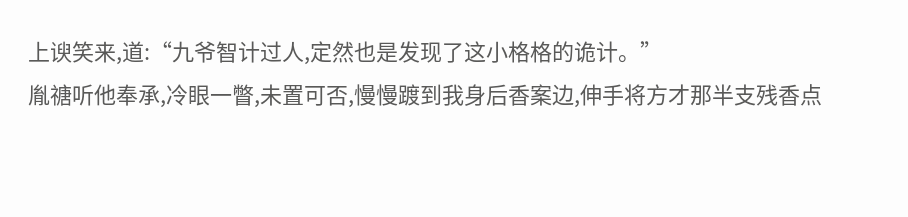上谀笑来,道:“九爷智计过人,定然也是发现了这小格格的诡计。”
胤禟听他奉承,冷眼一瞥,未置可否,慢慢踱到我身后香案边,伸手将方才那半支残香点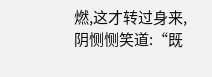燃,这才转过身来,阴恻恻笑道:“既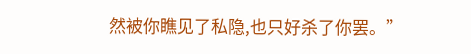然被你瞧见了私隐,也只好杀了你罢。”